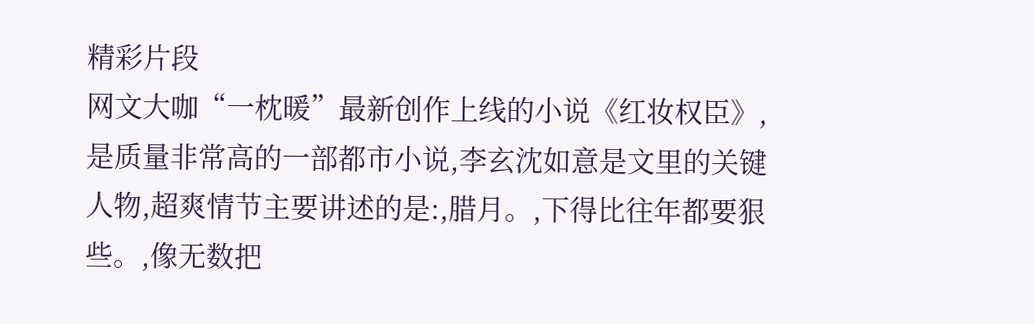精彩片段
网文大咖“一枕暖”最新创作上线的小说《红妆权臣》,是质量非常高的一部都市小说,李玄沈如意是文里的关键人物,超爽情节主要讲述的是:,腊月。,下得比往年都要狠些。,像无数把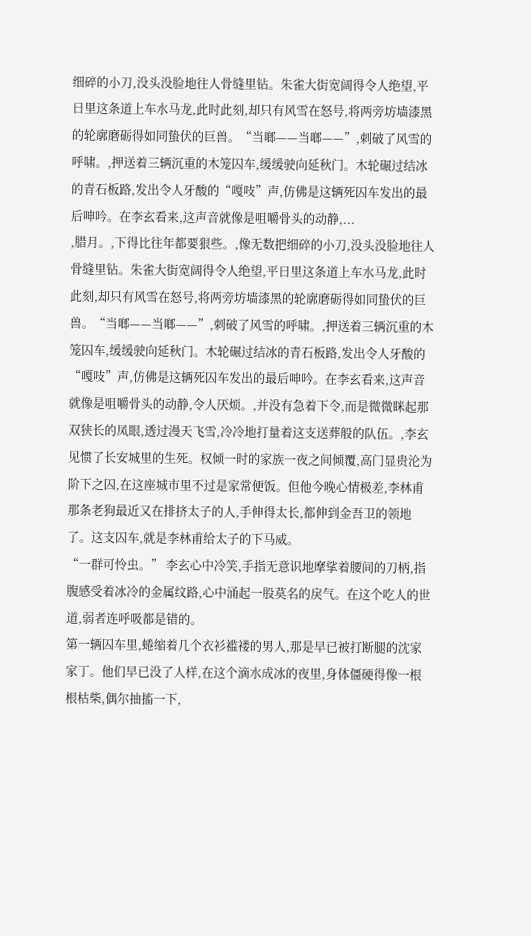细碎的小刀,没头没脸地往人骨缝里钻。朱雀大街宽阔得令人绝望,平日里这条道上车水马龙,此时此刻,却只有风雪在怒号,将两旁坊墙漆黑的轮廓磨砺得如同蛰伏的巨兽。“当啷——当啷——”,刺破了风雪的呼啸。,押送着三辆沉重的木笼囚车,缓缓驶向延秋门。木轮碾过结冰的青石板路,发出令人牙酸的“嘎吱”声,仿佛是这辆死囚车发出的最后呻吟。在李玄看来,这声音就像是咀嚼骨头的动静,...
,腊月。,下得比往年都要狠些。,像无数把细碎的小刀,没头没脸地往人骨缝里钻。朱雀大街宽阔得令人绝望,平日里这条道上车水马龙,此时此刻,却只有风雪在怒号,将两旁坊墙漆黑的轮廓磨砺得如同蛰伏的巨兽。“当啷——当啷——”,刺破了风雪的呼啸。,押送着三辆沉重的木笼囚车,缓缓驶向延秋门。木轮碾过结冰的青石板路,发出令人牙酸的“嘎吱”声,仿佛是这辆死囚车发出的最后呻吟。在李玄看来,这声音就像是咀嚼骨头的动静,令人厌烦。,并没有急着下令,而是微微眯起那双狭长的凤眼,透过漫天飞雪,冷冷地打量着这支送葬般的队伍。,李玄见惯了长安城里的生死。权倾一时的家族一夜之间倾覆,高门显贵沦为阶下之囚,在这座城市里不过是家常便饭。但他今晚心情极差,李林甫那条老狗最近又在排挤太子的人,手伸得太长,都伸到金吾卫的领地了。这支囚车,就是李林甫给太子的下马威。
“一群可怜虫。” 李玄心中冷笑,手指无意识地摩挲着腰间的刀柄,指腹感受着冰冷的金属纹路,心中涌起一股莫名的戾气。在这个吃人的世道,弱者连呼吸都是错的。
第一辆囚车里,蜷缩着几个衣衫褴褛的男人,那是早已被打断腿的沈家家丁。他们早已没了人样,在这个滴水成冰的夜里,身体僵硬得像一根根枯柴,偶尔抽搐一下,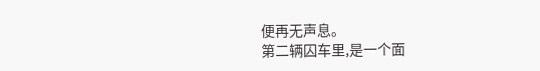便再无声息。
第二辆囚车里,是一个面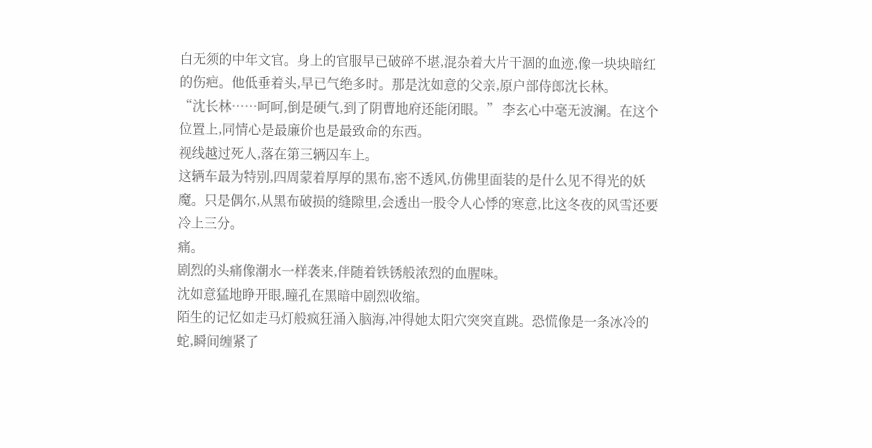白无须的中年文官。身上的官服早已破碎不堪,混杂着大片干涸的血迹,像一块块暗红的伤疤。他低垂着头,早已气绝多时。那是沈如意的父亲,原户部侍郎沈长林。
“沈长林……呵呵,倒是硬气,到了阴曹地府还能闭眼。” 李玄心中毫无波澜。在这个位置上,同情心是最廉价也是最致命的东西。
视线越过死人,落在第三辆囚车上。
这辆车最为特别,四周蒙着厚厚的黑布,密不透风,仿佛里面装的是什么见不得光的妖魔。只是偶尔,从黑布破损的缝隙里,会透出一股令人心悸的寒意,比这冬夜的风雪还要冷上三分。
痛。
剧烈的头痛像潮水一样袭来,伴随着铁锈般浓烈的血腥味。
沈如意猛地睁开眼,瞳孔在黑暗中剧烈收缩。
陌生的记忆如走马灯般疯狂涌入脑海,冲得她太阳穴突突直跳。恐慌像是一条冰冷的蛇,瞬间缠紧了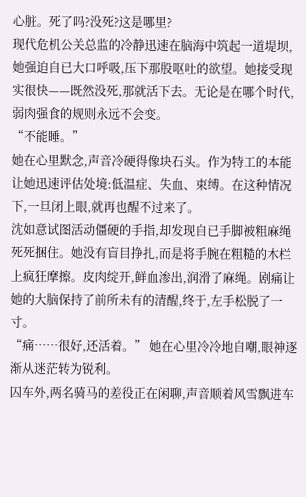心脏。死了吗?没死?这是哪里?
现代危机公关总监的冷静迅速在脑海中筑起一道堤坝,她强迫自已大口呼吸,压下那股呕吐的欲望。她接受现实很快——既然没死,那就活下去。无论是在哪个时代,弱肉强食的规则永远不会变。
“不能睡。”
她在心里默念,声音冷硬得像块石头。作为特工的本能让她迅速评估处境:低温症、失血、束缚。在这种情况下,一旦闭上眼,就再也醒不过来了。
沈如意试图活动僵硬的手指,却发现自已手脚被粗麻绳死死捆住。她没有盲目挣扎,而是将手腕在粗糙的木栏上疯狂摩擦。皮肉绽开,鲜血渗出,润滑了麻绳。剧痛让她的大脑保持了前所未有的清醒,终于,左手松脱了一寸。
“痛……很好,还活着。” 她在心里冷冷地自嘲,眼神逐渐从迷茫转为锐利。
囚车外,两名骑马的差役正在闲聊,声音顺着风雪飘进车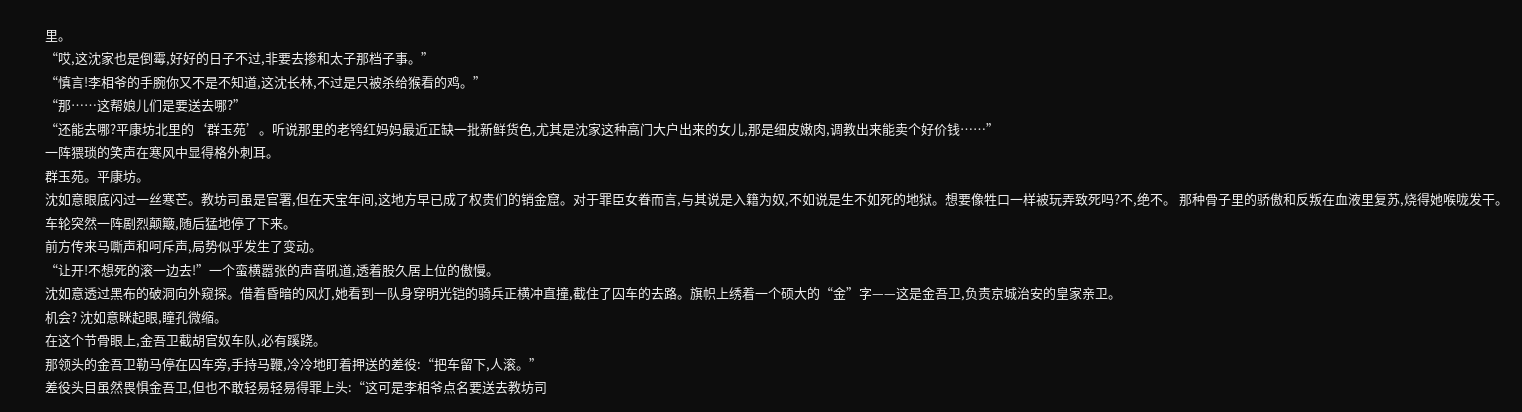里。
“哎,这沈家也是倒霉,好好的日子不过,非要去掺和太子那档子事。”
“慎言!李相爷的手腕你又不是不知道,这沈长林,不过是只被杀给猴看的鸡。”
“那……这帮娘儿们是要送去哪?”
“还能去哪?平康坊北里的‘群玉苑’。听说那里的老鸨红妈妈最近正缺一批新鲜货色,尤其是沈家这种高门大户出来的女儿,那是细皮嫩肉,调教出来能卖个好价钱……”
一阵猥琐的笑声在寒风中显得格外刺耳。
群玉苑。平康坊。
沈如意眼底闪过一丝寒芒。教坊司虽是官署,但在天宝年间,这地方早已成了权贵们的销金窟。对于罪臣女眷而言,与其说是入籍为奴,不如说是生不如死的地狱。想要像牲口一样被玩弄致死吗?不,绝不。 那种骨子里的骄傲和反叛在血液里复苏,烧得她喉咙发干。
车轮突然一阵剧烈颠簸,随后猛地停了下来。
前方传来马嘶声和呵斥声,局势似乎发生了变动。
“让开!不想死的滚一边去!”一个蛮横嚣张的声音吼道,透着股久居上位的傲慢。
沈如意透过黑布的破洞向外窥探。借着昏暗的风灯,她看到一队身穿明光铠的骑兵正横冲直撞,截住了囚车的去路。旗帜上绣着一个硕大的“金”字——这是金吾卫,负责京城治安的皇家亲卫。
机会? 沈如意眯起眼,瞳孔微缩。
在这个节骨眼上,金吾卫截胡官奴车队,必有蹊跷。
那领头的金吾卫勒马停在囚车旁,手持马鞭,冷冷地盯着押送的差役:“把车留下,人滚。”
差役头目虽然畏惧金吾卫,但也不敢轻易轻易得罪上头:“这可是李相爷点名要送去教坊司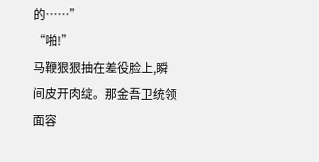的……”
“啪!”
马鞭狠狠抽在差役脸上,瞬间皮开肉绽。那金吾卫统领面容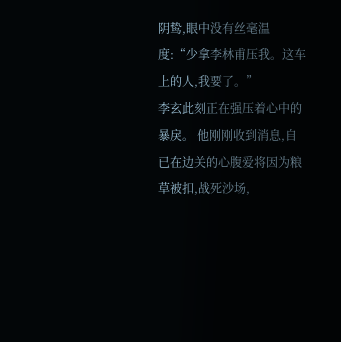阴鸷,眼中没有丝毫温度:“少拿李林甫压我。这车上的人,我要了。”
李玄此刻正在强压着心中的暴戾。 他刚刚收到消息,自已在边关的心腹爱将因为粮草被扣,战死沙场,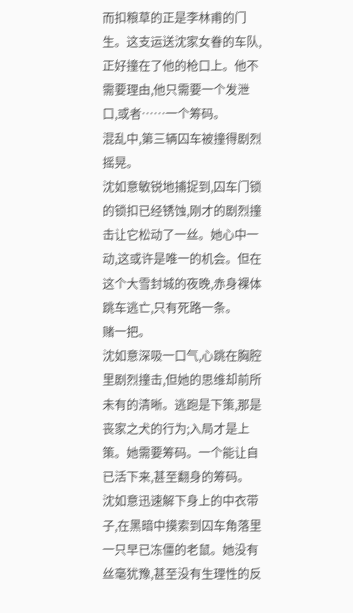而扣粮草的正是李林甫的门生。这支运送沈家女眷的车队,正好撞在了他的枪口上。他不需要理由,他只需要一个发泄口,或者……一个筹码。
混乱中,第三辆囚车被撞得剧烈摇晃。
沈如意敏锐地捕捉到,囚车门锁的锁扣已经锈蚀,刚才的剧烈撞击让它松动了一丝。她心中一动,这或许是唯一的机会。但在这个大雪封城的夜晚,赤身裸体跳车逃亡,只有死路一条。
赌一把。
沈如意深吸一口气,心跳在胸腔里剧烈撞击,但她的思维却前所未有的清晰。逃跑是下策,那是丧家之犬的行为;入局才是上策。她需要筹码。一个能让自已活下来,甚至翻身的筹码。
沈如意迅速解下身上的中衣带子,在黑暗中摸索到囚车角落里一只早已冻僵的老鼠。她没有丝毫犹豫,甚至没有生理性的反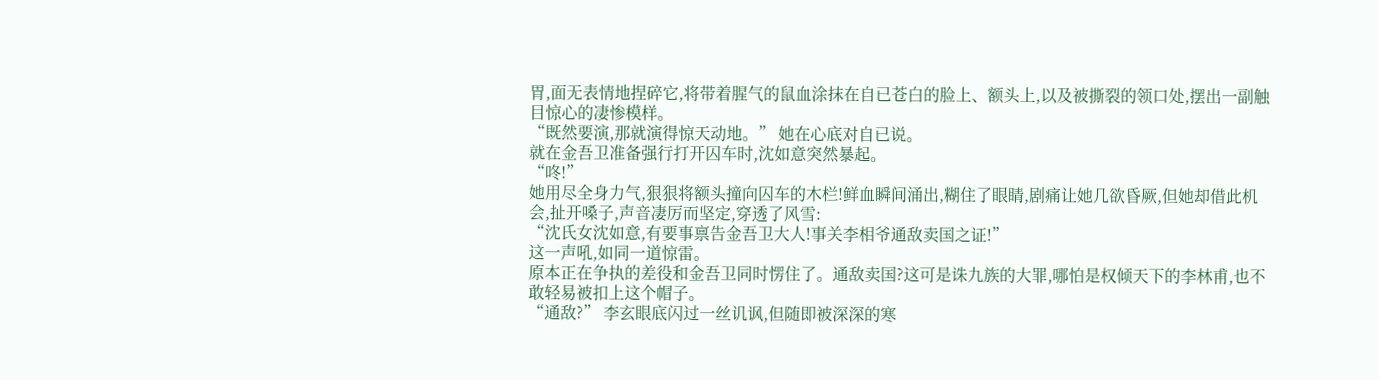胃,面无表情地捏碎它,将带着腥气的鼠血涂抹在自已苍白的脸上、额头上,以及被撕裂的领口处,摆出一副触目惊心的凄惨模样。
“既然要演,那就演得惊天动地。” 她在心底对自已说。
就在金吾卫准备强行打开囚车时,沈如意突然暴起。
“咚!”
她用尽全身力气,狠狠将额头撞向囚车的木栏!鲜血瞬间涌出,糊住了眼睛,剧痛让她几欲昏厥,但她却借此机会,扯开嗓子,声音凄厉而坚定,穿透了风雪:
“沈氏女沈如意,有要事禀告金吾卫大人!事关李相爷通敌卖国之证!”
这一声吼,如同一道惊雷。
原本正在争执的差役和金吾卫同时愣住了。通敌卖国?这可是诛九族的大罪,哪怕是权倾天下的李林甫,也不敢轻易被扣上这个帽子。
“通敌?” 李玄眼底闪过一丝讥讽,但随即被深深的寒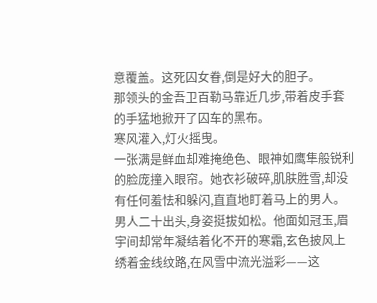意覆盖。这死囚女眷,倒是好大的胆子。
那领头的金吾卫百勒马靠近几步,带着皮手套的手猛地掀开了囚车的黑布。
寒风灌入,灯火摇曳。
一张满是鲜血却难掩绝色、眼神如鹰隼般锐利的脸庞撞入眼帘。她衣衫破碎,肌肤胜雪,却没有任何羞怯和躲闪,直直地盯着马上的男人。
男人二十出头,身姿挺拔如松。他面如冠玉,眉宇间却常年凝结着化不开的寒霜,玄色披风上绣着金线纹路,在风雪中流光溢彩——这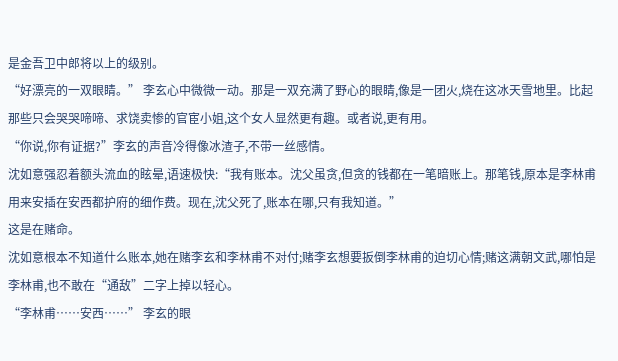是金吾卫中郎将以上的级别。
“好漂亮的一双眼睛。” 李玄心中微微一动。那是一双充满了野心的眼睛,像是一团火,烧在这冰天雪地里。比起那些只会哭哭啼啼、求饶卖惨的官宦小姐,这个女人显然更有趣。或者说,更有用。
“你说,你有证据?”李玄的声音冷得像冰渣子,不带一丝感情。
沈如意强忍着额头流血的眩晕,语速极快:“我有账本。沈父虽贪,但贪的钱都在一笔暗账上。那笔钱,原本是李林甫用来安插在安西都护府的细作费。现在,沈父死了,账本在哪,只有我知道。”
这是在赌命。
沈如意根本不知道什么账本,她在赌李玄和李林甫不对付;赌李玄想要扳倒李林甫的迫切心情;赌这满朝文武,哪怕是李林甫,也不敢在“通敌”二字上掉以轻心。
“李林甫……安西……” 李玄的眼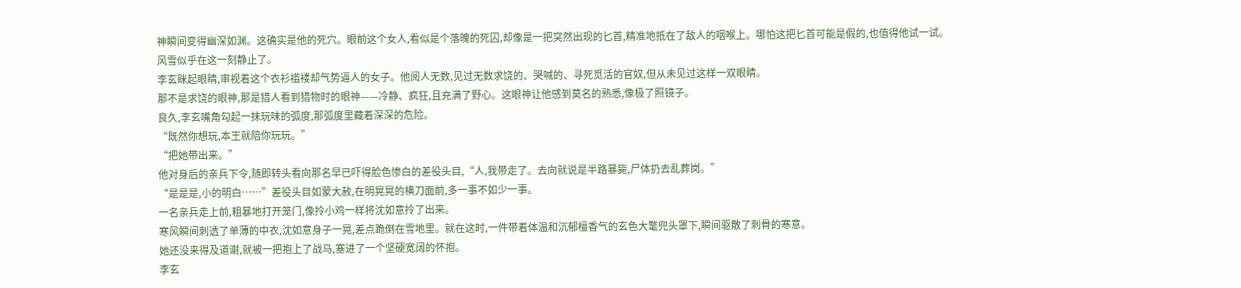神瞬间变得幽深如渊。这确实是他的死穴。眼前这个女人,看似是个落魄的死囚,却像是一把突然出现的匕首,精准地抵在了敌人的咽喉上。哪怕这把匕首可能是假的,也值得他试一试。
风雪似乎在这一刻静止了。
李玄眯起眼睛,审视着这个衣衫褴褛却气势逼人的女子。他阅人无数,见过无数求饶的、哭喊的、寻死觅活的官奴,但从未见过这样一双眼睛。
那不是求饶的眼神,那是猎人看到猎物时的眼神——冷静、疯狂,且充满了野心。这眼神让他感到莫名的熟悉,像极了照镜子。
良久,李玄嘴角勾起一抹玩味的弧度,那弧度里藏着深深的危险。
“既然你想玩,本王就陪你玩玩。”
“把她带出来。”
他对身后的亲兵下令,随即转头看向那名早已吓得脸色惨白的差役头目,“人,我带走了。去向就说是半路暴毙,尸体扔去乱葬岗。”
“是是是,小的明白……”差役头目如蒙大赦,在明晃晃的横刀面前,多一事不如少一事。
一名亲兵走上前,粗暴地打开笼门,像拎小鸡一样将沈如意拎了出来。
寒风瞬间刺透了单薄的中衣,沈如意身子一晃,差点跪倒在雪地里。就在这时,一件带着体温和沉郁檀香气的玄色大氅兜头罩下,瞬间驱散了刺骨的寒意。
她还没来得及道谢,就被一把抱上了战马,塞进了一个坚硬宽阔的怀抱。
李玄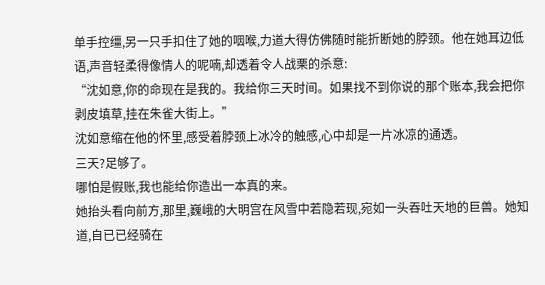单手控缰,另一只手扣住了她的咽喉,力道大得仿佛随时能折断她的脖颈。他在她耳边低语,声音轻柔得像情人的呢喃,却透着令人战栗的杀意:
“沈如意,你的命现在是我的。我给你三天时间。如果找不到你说的那个账本,我会把你剥皮填草,挂在朱雀大街上。”
沈如意缩在他的怀里,感受着脖颈上冰冷的触感,心中却是一片冰凉的通透。
三天?足够了。
哪怕是假账,我也能给你造出一本真的来。
她抬头看向前方,那里,巍峨的大明宫在风雪中若隐若现,宛如一头吞吐天地的巨兽。她知道,自已已经骑在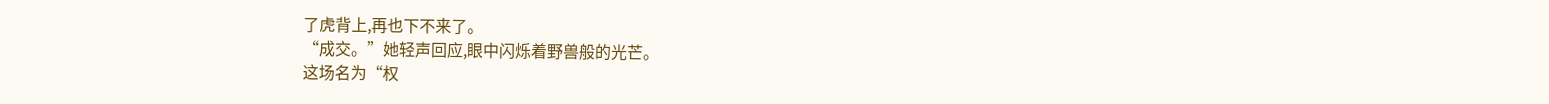了虎背上,再也下不来了。
“成交。”她轻声回应,眼中闪烁着野兽般的光芒。
这场名为“权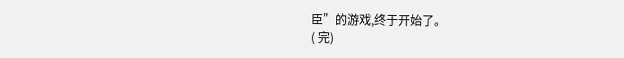臣”的游戏,终于开始了。
( 完)